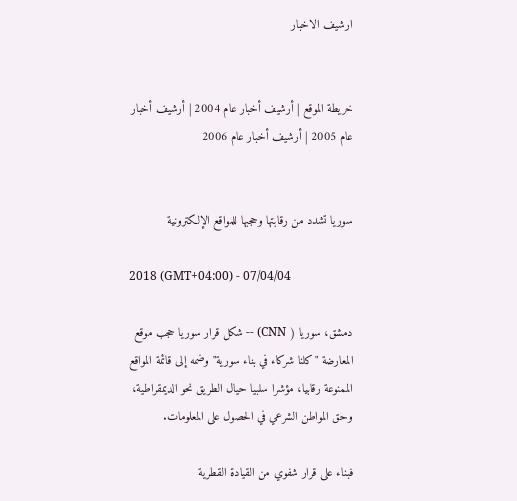ارشيف الاخبار


خريطة الموقع | أرشيف أخبار عام 2004 | أرشيف أخبار عام 2005 | أرشيف أخبار عام 2006


سوريا تشدد من رقابتها وحجبها للمواقع الإلكترونية

2018 (GMT+04:00) - 07/04/04

دمشق، سوريا ( CNN) -- شكل قرار سوريا حجب موقع المعارضة "كلنا شركاء في بناء سورية" وضمه إلى قائمة المواقع الممنوعة رقابيا، مؤشرا سلبيا حيال الطريق نحو الديمقراطية، وحق المواطن الشرعي في الحصول على المعلومات.

فبناء على قرار شفوي من القيادة القطرية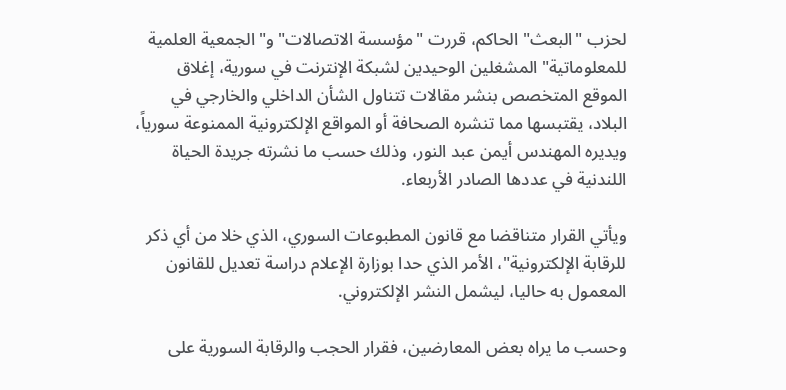لحزب "البعث" الحاكم، قررت "مؤسسة الاتصالات" و"الجمعية العلمية للمعلوماتية" المشغلين الوحيدين لشبكة الإنترنت في سورية، إغلاق الموقع المتخصص بنشر مقالات تتناول الشأن الداخلي والخارجي في البلاد، يقتبسها مما تنشره الصحافة أو المواقع الإلكترونية الممنوعة سورياً، ويديره المهندس أيمن عبد النور، وذلك حسب ما نشرته جريدة الحياة اللندنية في عددها الصادر الأربعاء.

ويأتي القرار متناقضا مع قانون المطبوعات السوري، الذي خلا من أي ذكر للرقابة الإلكترونية"، الأمر الذي حدا بوزارة الإعلام دراسة تعديل للقانون المعمول به حاليا، ليشمل النشر الإلكتروني.

وحسب ما يراه بعض المعارضين، فقرار الحجب والرقابة السورية على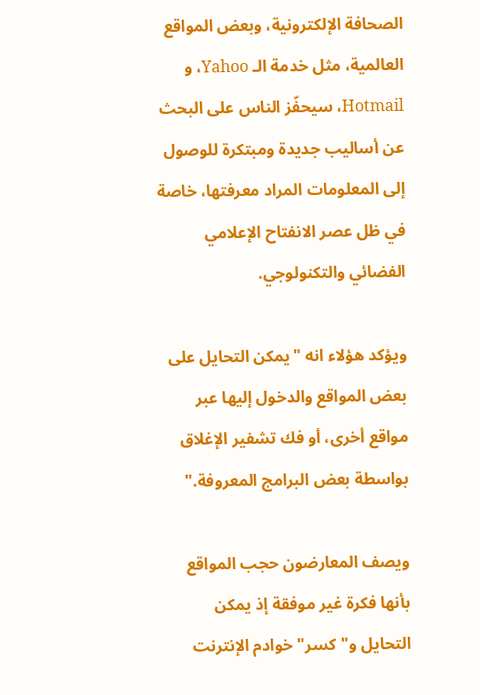الصحافة الإلكترونية، وبعض المواقع العالمية، مثل خدمة الـ Yahoo، و Hotmail، سيحفّز الناس على البحث عن أساليب جديدة ومبتكرة للوصول إلى المعلومات المراد معرفتها، خاصة في ظل عصر الانفتاح الإعلامي الفضائي والتكنولوجي.

ويؤكد هؤلاء انه "يمكن التحايل على بعض المواقع والدخول إليها عبر مواقع أخرى، أو فك تشفير الإغلاق بواسطة بعض البرامج المعروفة."

ويصف المعارضون حجب المواقع بأنها فكرة غير موفقة إذ يمكن التحايل و"كسر" خوادم الإنترنت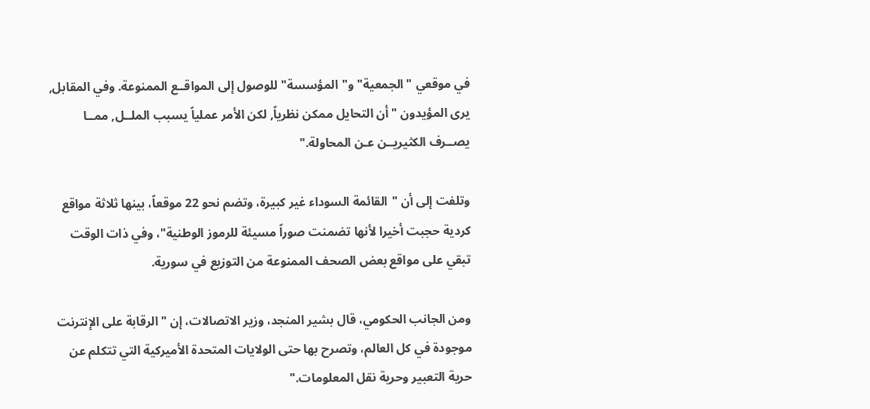في موقعي "الجمعية" و"المؤسسة" للوصول إلى المواقــع الممنوعة. وفي المقابل, يرى المؤيدون "أن التحايل ممكن نظرياً, لكن الأمر عملياً يسبب الملــل, ممــا يصــرف الكثيريــن عـن المحاولة."

وتلفت إلى أن "القائمة السوداء غير كبيرة، وتضم نحو 22 موقعاً، بينها ثلاثة مواقع كردية حجبت أخيرا لأنها تضمنت صوراً مسيئة للرموز الوطنية"، وفي ذات الوقت تبقي على مواقع بعض الصحف الممنوعة من التوزيع في سورية.

ومن الجانب الحكومي، قال بشير المنجد، وزير الاتصالات، إن "الرقابة على الإنترنت موجودة في كل العالم، وتصرح بها حتى الولايات المتحدة الأميركية التي تتكلم عن حرية التعبير وحرية نقل المعلومات."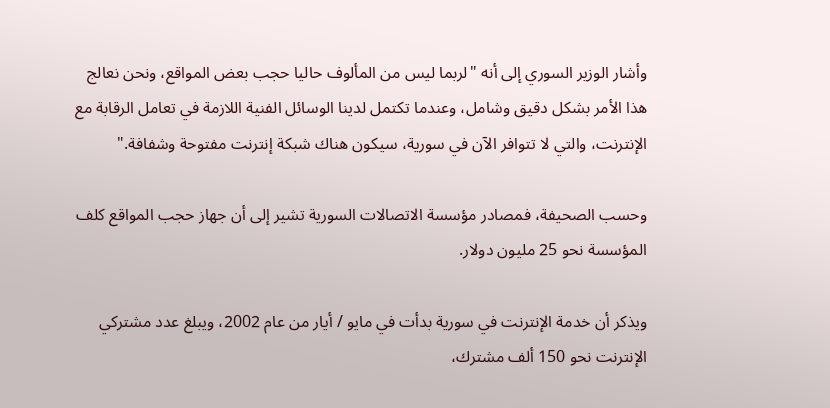وأشار الوزير السوري إلى أنه "لربما ليس من المألوف حاليا حجب بعض المواقع، ونحن نعالج هذا الأمر بشكل دقيق وشامل، وعندما تكتمل لدينا الوسائل الفنية اللازمة في تعامل الرقابة مع الإنترنت، والتي لا تتوافر الآن في سورية، سيكون هناك شبكة إنترنت مفتوحة وشفافة."

وحسب الصحيفة، فمصادر مؤسسة الاتصالات السورية تشير إلى أن جهاز حجب المواقع كلف المؤسسة نحو 25 مليون دولار.

ويذكر أن خدمة الإنترنت في سورية بدأت في مايو / أيار من عام 2002، ويبلغ عدد مشتركي الإنترنت نحو 150 ألف مشترك،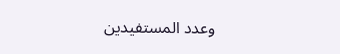وعدد المستفيدين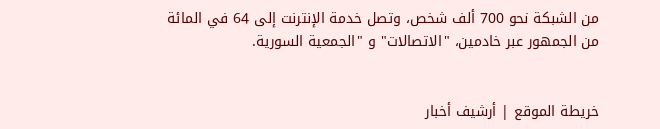من الشبكة نحو 700 ألف شخص، وتصل خدمة الإنترنت إلى 64 في المائة من الجمهور عبر خادمين، "الاتصالات" و "الجمعية السورية.


خريطة الموقع | أرشيف أخبار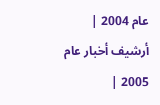عام 2004 | أرشيف أخبار عام 2005 |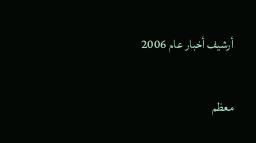أرشيف أخبار عام 2006

معظم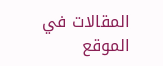المقالات في الموقع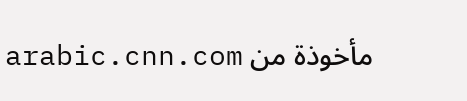مأخوذة من arabic.cnn.com